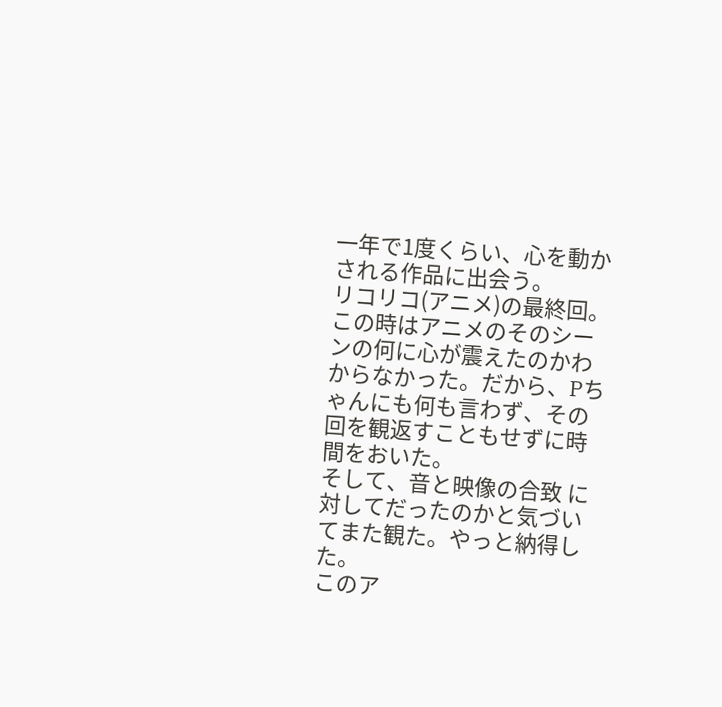一年で1度くらい、心を動かされる作品に出会う。
リコリコ(アニメ)の最終回。この時はアニメのそのシーンの何に心が震えたのかわからなかった。だから、Pちゃんにも何も言わず、その回を観返すこともせずに時間をおいた。
そして、音と映像の合致 に対してだったのかと気づいてまた観た。やっと納得した。
このア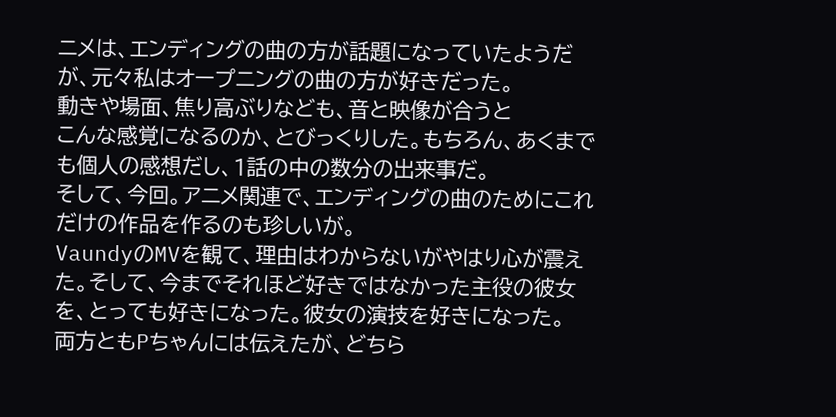ニメは、エンディングの曲の方が話題になっていたようだが、元々私はオープニングの曲の方が好きだった。
動きや場面、焦り高ぶりなども、音と映像が合うと
こんな感覚になるのか、とびっくりした。もちろん、あくまでも個人の感想だし、1話の中の数分の出来事だ。
そして、今回。アニメ関連で、エンディングの曲のためにこれだけの作品を作るのも珍しいが。
VaundyのMVを観て、理由はわからないがやはり心が震えた。そして、今までそれほど好きではなかった主役の彼女を、とっても好きになった。彼女の演技を好きになった。
両方ともPちゃんには伝えたが、どちら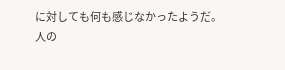に対しても何も感じなかったようだ。
人の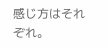感じ方はそれぞれ。